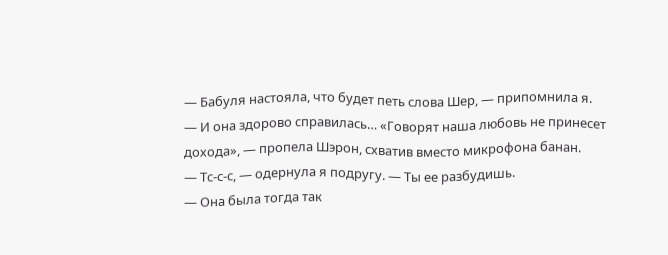— Бабуля настояла, что будет петь слова Шер, — припомнила я.
— И она здорово справилась… «Говорят наша любовь не принесет дохода», — пропела Шэрон, схватив вместо микрофона банан.
— Тс-с-с, — одернула я подругу. — Ты ее разбудишь.
— Она была тогда так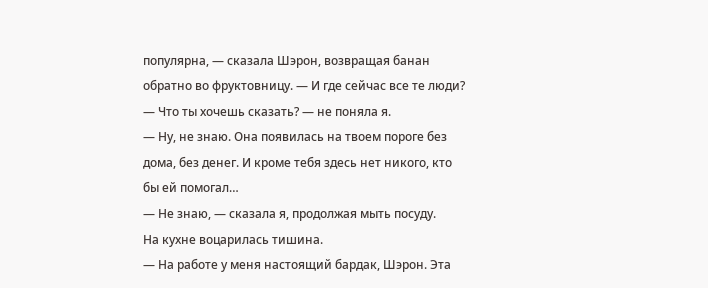популярна, — сказала Шэрон, возвращая банан обратно во фруктовницу. — И где сейчас все те люди?
— Что ты хочешь сказать? — не поняла я.
— Ну, не знаю. Она появилась на твоем пороге без дома, без денег. И кроме тебя здесь нет никого, кто бы ей помогал…
— Не знаю, — сказала я, продолжая мыть посуду.
На кухне воцарилась тишина.
— На работе у меня настоящий бардак, Шэрон. Эта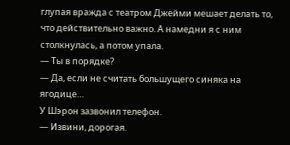глупая вражда с театром Джейми мешает делать то, что действительно важно. А намедни я с ним столкнулась, а потом упала.
— Ты в порядке?
— Да, если не считать большущего синяка на ягодице…
У Шэрон зазвонил телефон.
— Извини, дорогая.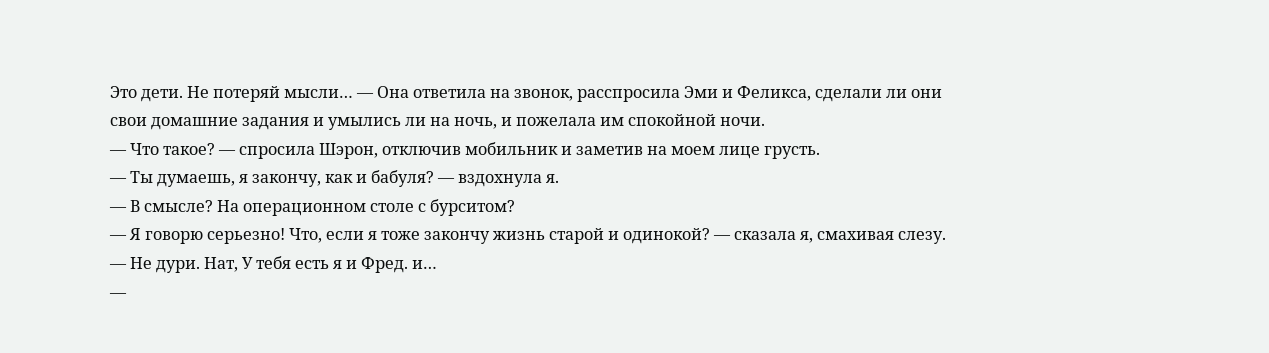Это дети. Не потеряй мысли… — Она ответила на звонок, расспросила Эми и Феликса, сделали ли они свои домашние задания и умылись ли на ночь, и пожелала им спокойной ночи.
— Что такое? — спросила Шэрон, отключив мобильник и заметив на моем лице грусть.
— Ты думаешь, я закончу, как и бабуля? — вздохнула я.
— В смысле? На операционном столе с бурситом?
— Я говорю серьезно! Что, если я тоже закончу жизнь старой и одинокой? — сказала я, смахивая слезу.
— Не дури. Нат, У тебя есть я и Фред. и…
—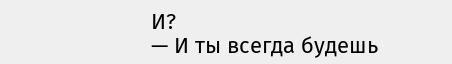И?
— И ты всегда будешь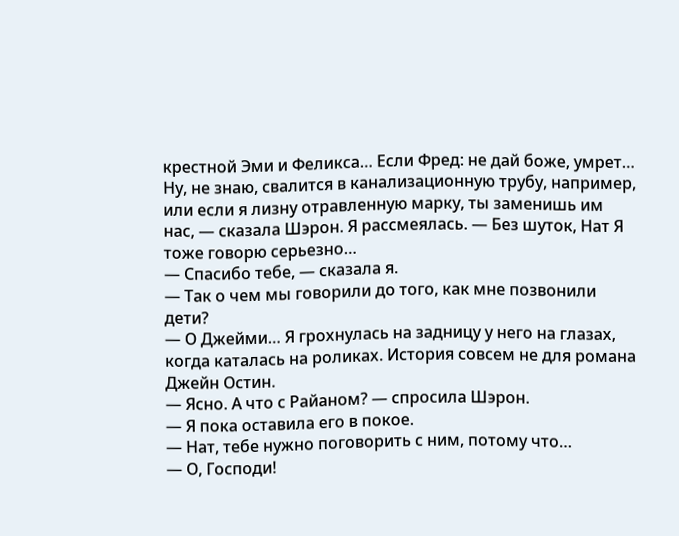крестной Эми и Феликса… Если Фред: не дай боже, умрет… Ну, не знаю, свалится в канализационную трубу, например, или если я лизну отравленную марку, ты заменишь им нас, — сказала Шэрон. Я рассмеялась. — Без шуток, Нат Я тоже говорю серьезно…
— Спасибо тебе, — сказала я.
— Так о чем мы говорили до того, как мне позвонили дети?
— О Джейми… Я грохнулась на задницу у него на глазах, когда каталась на роликах. История совсем не для романа Джейн Остин.
— Ясно. А что с Райаном? — спросила Шэрон.
— Я пока оставила его в покое.
— Нат, тебе нужно поговорить с ним, потому что…
— О, Господи!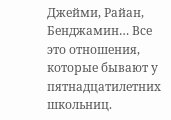Джейми, Райан, Бенджамин… Все это отношения, которые бывают у пятнадцатилетних школьниц.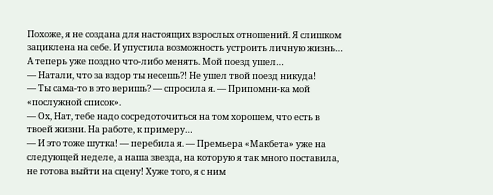Похоже, я не создана для настоящих взрослых отношений. Я слишком зациклена на себе. И упустила возможность устроить личную жизнь… А теперь уже поздно что-либо менять. Мой поезд ушел…
— Натали, что за вздор ты несешь?! Не ушел твой поезд никуда!
— Ты сама-то в это веришь? — спросила я. — Припомни-ка мой «послужной список».
— Ох, Нат, тебе надо сосредоточиться на том хорошем, что есть в твоей жизни. На работе, к примеру…
— И это тоже шутка! — перебила я. — Премьера «Макбета» уже на следующей неделе, а наша звезда, на которую я так много поставила, не готова выйти на сцену! Хуже того, я с ним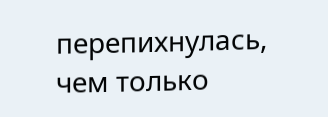перепихнулась, чем только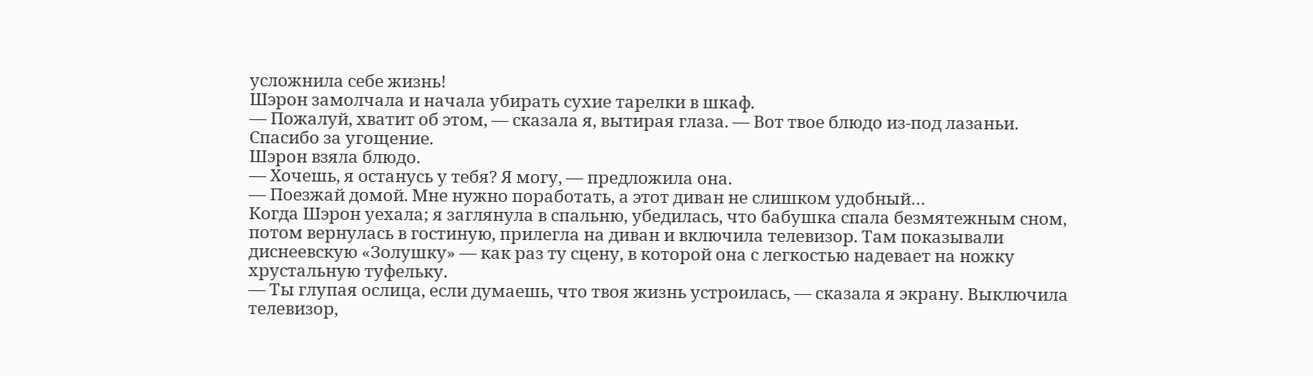усложнила себе жизнь!
Шэрон замолчала и начала убирать сухие тарелки в шкаф.
— Пожалуй, хватит об этом, — сказала я, вытирая глаза. — Вот твое блюдо из-под лазаньи. Спасибо за угощение.
Шэрон взяла блюдо.
— Хочешь, я останусь у тебя? Я могу, — предложила она.
— Поезжай домой. Мне нужно поработать, а этот диван не слишком удобный…
Когда Шэрон уехала; я заглянула в спальню, убедилась, что бабушка спала безмятежным сном, потом вернулась в гостиную, прилегла на диван и включила телевизор. Там показывали диснеевскую «Золушку» — как раз ту сцену, в которой она с легкостью надевает на ножку хрустальную туфельку.
— Ты глупая ослица, если думаешь, что твоя жизнь устроилась, — сказала я экрану. Выключила телевизор,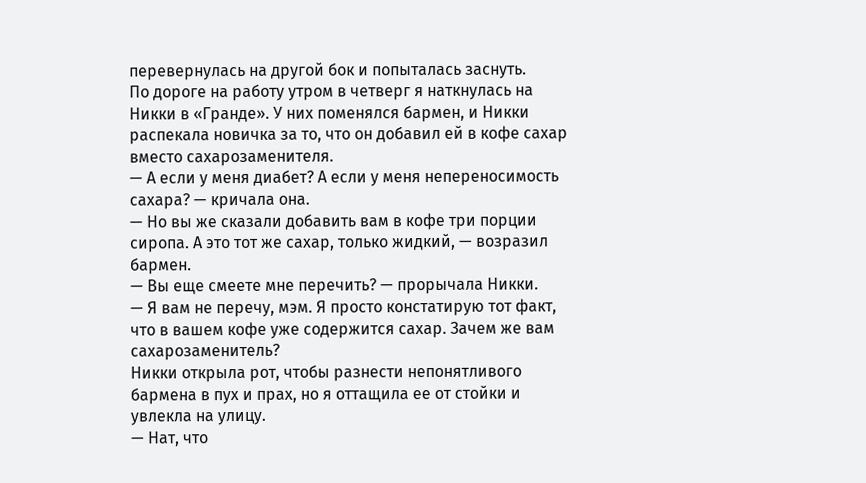перевернулась на другой бок и попыталась заснуть.
По дороге на работу утром в четверг я наткнулась на Никки в «Гранде». У них поменялся бармен, и Никки распекала новичка за то, что он добавил ей в кофе сахар вместо сахарозаменителя.
— А если у меня диабет? А если у меня непереносимость сахара? — кричала она.
— Но вы же сказали добавить вам в кофе три порции сиропа. А это тот же сахар, только жидкий, — возразил бармен.
— Вы еще смеете мне перечить? — прорычала Никки.
— Я вам не перечу, мэм. Я просто констатирую тот факт, что в вашем кофе уже содержится сахар. Зачем же вам сахарозаменитель?
Никки открыла рот, чтобы разнести непонятливого бармена в пух и прах, но я оттащила ее от стойки и увлекла на улицу.
— Нат, что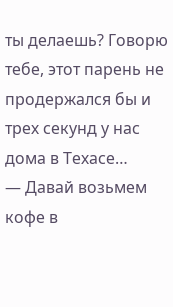ты делаешь? Говорю тебе, этот парень не продержался бы и трех секунд у нас дома в Техасе…
— Давай возьмем кофе в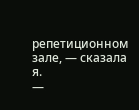репетиционном зале, — сказала я.
—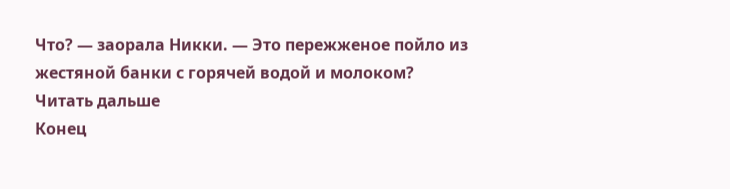Что? — заорала Никки. — Это пережженое пойло из жестяной банки с горячей водой и молоком?
Читать дальше
Конец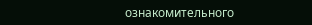ознакомительного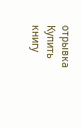отрывка
Купить книгу